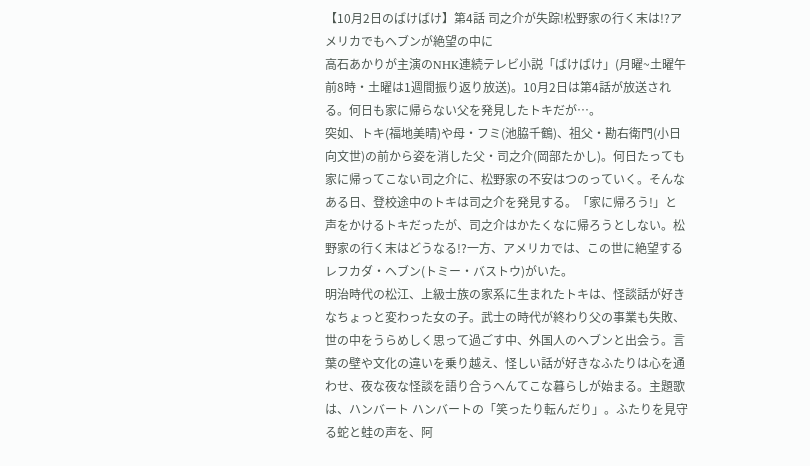【10月2日のばけばけ】第4話 司之介が失踪!松野家の行く末は!?アメリカでもヘブンが絶望の中に
高石あかりが主演のNHK連続テレビ小説「ばけばけ」(月曜~土曜午前8時・土曜は1週間振り返り放送)。10月2日は第4話が放送される。何日も家に帰らない父を発見したトキだが…。
突如、トキ(福地美晴)や母・フミ(池脇千鶴)、祖父・勘右衛門(小日向文世)の前から姿を消した父・司之介(岡部たかし)。何日たっても家に帰ってこない司之介に、松野家の不安はつのっていく。そんなある日、登校途中のトキは司之介を発見する。「家に帰ろう!」と声をかけるトキだったが、司之介はかたくなに帰ろうとしない。松野家の行く末はどうなる!?一方、アメリカでは、この世に絶望するレフカダ・ヘブン(トミー・バストウ)がいた。
明治時代の松江、上級士族の家系に生まれたトキは、怪談話が好きなちょっと変わった女の子。武士の時代が終わり父の事業も失敗、世の中をうらめしく思って過ごす中、外国人のヘブンと出会う。言葉の壁や文化の違いを乗り越え、怪しい話が好きなふたりは心を通わせ、夜な夜な怪談を語り合うへんてこな暮らしが始まる。主題歌は、ハンバート ハンバートの「笑ったり転んだり」。ふたりを見守る蛇と蛙の声を、阿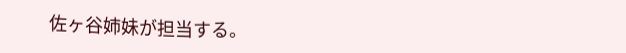佐ヶ谷姉妹が担当する。